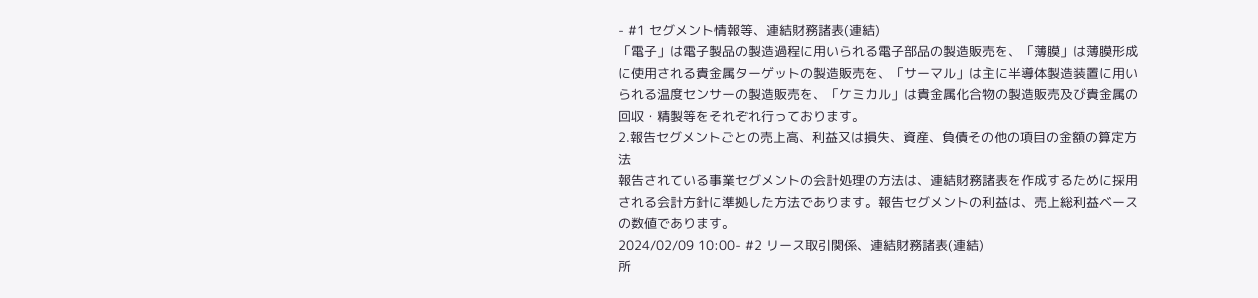- #1 セグメント情報等、連結財務諸表(連結)
「電子」は電子製品の製造過程に用いられる電子部品の製造販売を、「薄膜」は薄膜形成に使用される貴金属ターゲットの製造販売を、「サーマル」は主に半導体製造装置に用いられる温度センサーの製造販売を、「ケミカル」は貴金属化合物の製造販売及び貴金属の回収・精製等をそれぞれ行っております。
2.報告セグメントごとの売上高、利益又は損失、資産、負債その他の項目の金額の算定方法
報告されている事業セグメントの会計処理の方法は、連結財務諸表を作成するために採用される会計方針に準拠した方法であります。報告セグメントの利益は、売上総利益ベースの数値であります。
2024/02/09 10:00- #2 リース取引関係、連結財務諸表(連結)
所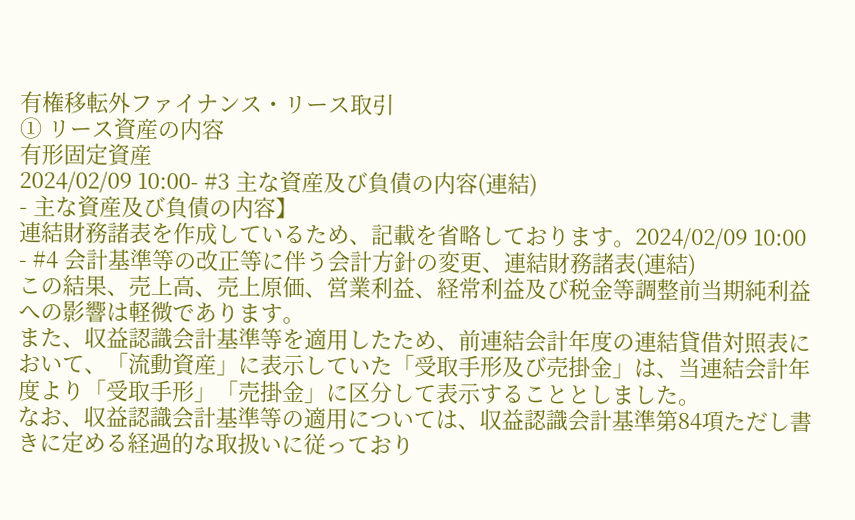有権移転外ファイナンス・リース取引
① リース資産の内容
有形固定資産
2024/02/09 10:00- #3 主な資産及び負債の内容(連結)
- 主な資産及び負債の内容】
連結財務諸表を作成しているため、記載を省略しております。2024/02/09 10:00 - #4 会計基準等の改正等に伴う会計方針の変更、連結財務諸表(連結)
この結果、売上高、売上原価、営業利益、経常利益及び税金等調整前当期純利益への影響は軽微であります。
また、収益認識会計基準等を適用したため、前連結会計年度の連結貸借対照表において、「流動資産」に表示していた「受取手形及び売掛金」は、当連結会計年度より「受取手形」「売掛金」に区分して表示することとしました。
なお、収益認識会計基準等の適用については、収益認識会計基準第84項ただし書きに定める経過的な取扱いに従っており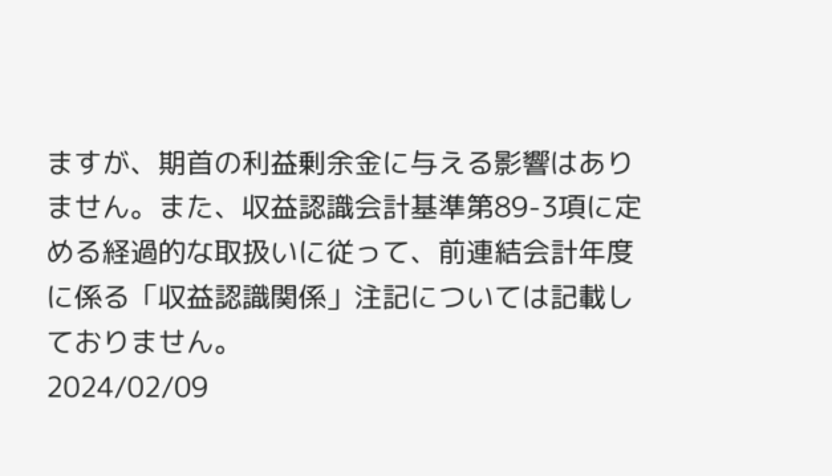ますが、期首の利益剰余金に与える影響はありません。また、収益認識会計基準第89-3項に定める経過的な取扱いに従って、前連結会計年度に係る「収益認識関係」注記については記載しておりません。
2024/02/09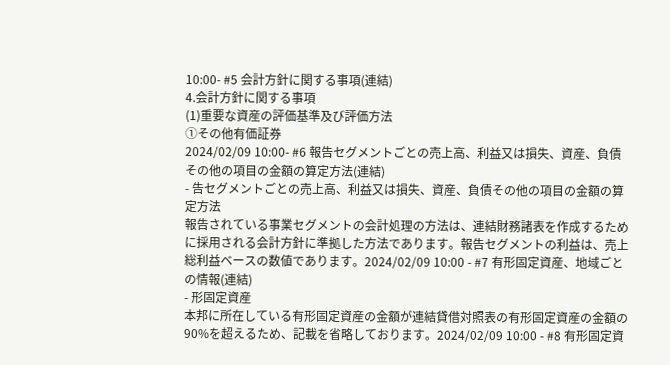10:00- #5 会計方針に関する事項(連結)
4.会計方針に関する事項
(1)重要な資産の評価基準及び評価方法
①その他有価証券
2024/02/09 10:00- #6 報告セグメントごとの売上高、利益又は損失、資産、負債その他の項目の金額の算定方法(連結)
- 告セグメントごとの売上高、利益又は損失、資産、負債その他の項目の金額の算定方法
報告されている事業セグメントの会計処理の方法は、連結財務諸表を作成するために採用される会計方針に準拠した方法であります。報告セグメントの利益は、売上総利益ベースの数値であります。2024/02/09 10:00 - #7 有形固定資産、地域ごとの情報(連結)
- 形固定資産
本邦に所在している有形固定資産の金額が連結貸借対照表の有形固定資産の金額の90%を超えるため、記載を省略しております。2024/02/09 10:00 - #8 有形固定資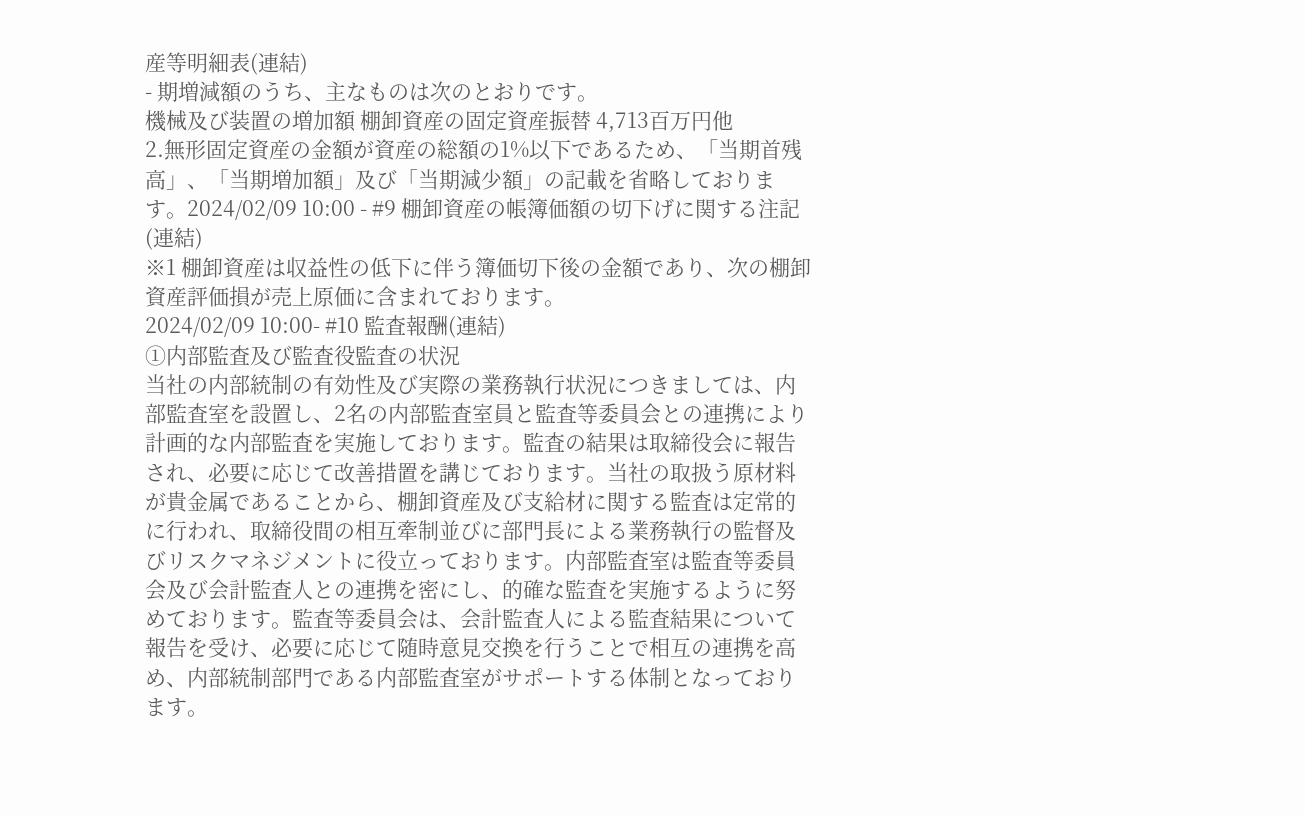産等明細表(連結)
- 期増減額のうち、主なものは次のとおりです。
機械及び装置の増加額 棚卸資産の固定資産振替 4,713百万円他
2.無形固定資産の金額が資産の総額の1%以下であるため、「当期首残高」、「当期増加額」及び「当期減少額」の記載を省略しております。2024/02/09 10:00 - #9 棚卸資産の帳簿価額の切下げに関する注記(連結)
※1 棚卸資産は収益性の低下に伴う簿価切下後の金額であり、次の棚卸資産評価損が売上原価に含まれております。
2024/02/09 10:00- #10 監査報酬(連結)
①内部監査及び監査役監査の状況
当社の内部統制の有効性及び実際の業務執行状況につきましては、内部監査室を設置し、2名の内部監査室員と監査等委員会との連携により計画的な内部監査を実施しております。監査の結果は取締役会に報告され、必要に応じて改善措置を講じております。当社の取扱う原材料が貴金属であることから、棚卸資産及び支給材に関する監査は定常的に行われ、取締役間の相互牽制並びに部門長による業務執行の監督及びリスクマネジメントに役立っております。内部監査室は監査等委員会及び会計監査人との連携を密にし、的確な監査を実施するように努めております。監査等委員会は、会計監査人による監査結果について報告を受け、必要に応じて随時意見交換を行うことで相互の連携を高め、内部統制部門である内部監査室がサポートする体制となっております。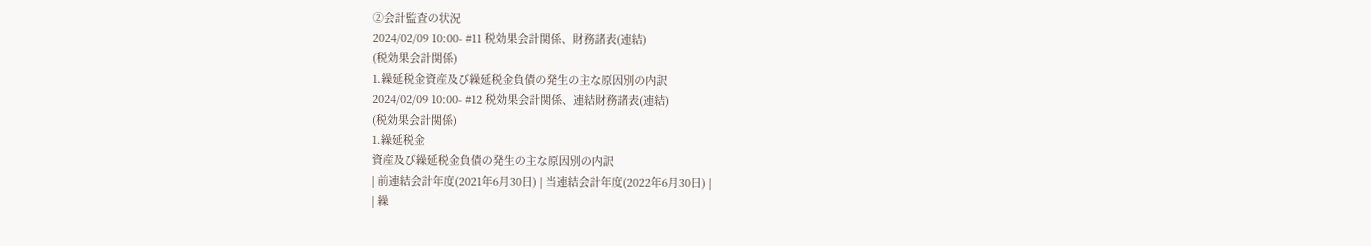②会計監査の状況
2024/02/09 10:00- #11 税効果会計関係、財務諸表(連結)
(税効果会計関係)
1.繰延税金資産及び繰延税金負債の発生の主な原因別の内訳
2024/02/09 10:00- #12 税効果会計関係、連結財務諸表(連結)
(税効果会計関係)
1.繰延税金
資産及び繰延税金負債の発生の主な原因別の内訳
| 前連結会計年度(2021年6月30日) | 当連結会計年度(2022年6月30日) |
| 繰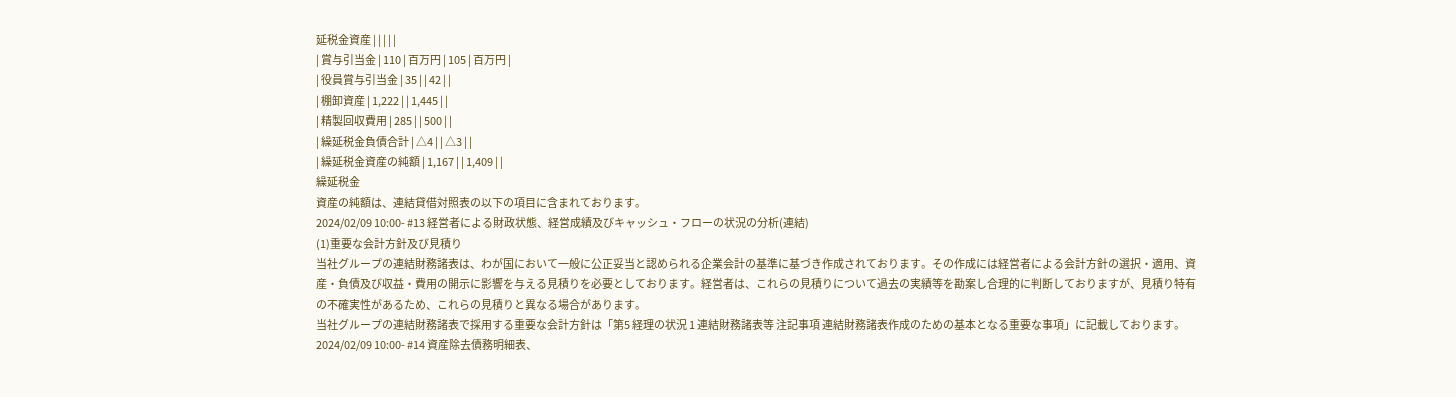延税金資産 | | | | |
| 賞与引当金 | 110 | 百万円 | 105 | 百万円 |
| 役員賞与引当金 | 35 | | 42 | |
| 棚卸資産 | 1,222 | | 1,445 | |
| 精製回収費用 | 285 | | 500 | |
| 繰延税金負債合計 | △4 | | △3 | |
| 繰延税金資産の純額 | 1,167 | | 1,409 | |
繰延税金
資産の純額は、連結貸借対照表の以下の項目に含まれております。
2024/02/09 10:00- #13 経営者による財政状態、経営成績及びキャッシュ・フローの状況の分析(連結)
(1)重要な会計方針及び見積り
当社グループの連結財務諸表は、わが国において一般に公正妥当と認められる企業会計の基準に基づき作成されております。その作成には経営者による会計方針の選択・適用、資産・負債及び収益・費用の開示に影響を与える見積りを必要としております。経営者は、これらの見積りについて過去の実績等を勘案し合理的に判断しておりますが、見積り特有の不確実性があるため、これらの見積りと異なる場合があります。
当社グループの連結財務諸表で採用する重要な会計方針は「第5 経理の状況 1 連結財務諸表等 注記事項 連結財務諸表作成のための基本となる重要な事項」に記載しております。
2024/02/09 10:00- #14 資産除去債務明細表、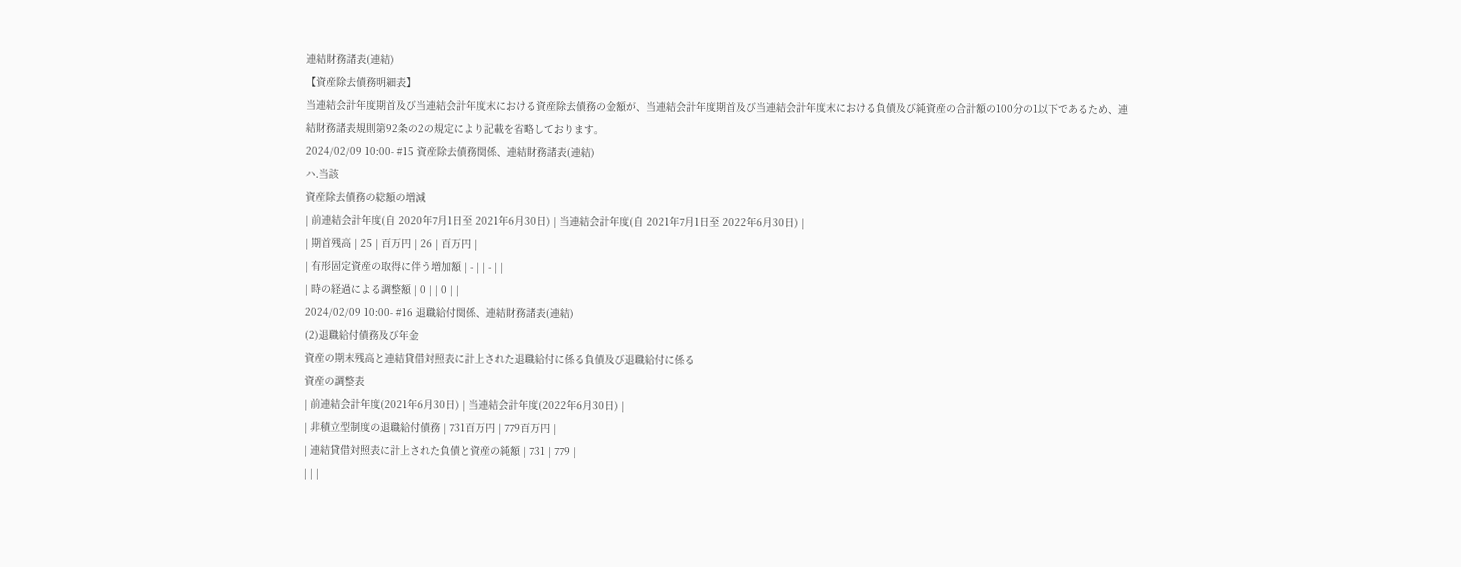連結財務諸表(連結)
【資産除去債務明細表】
当連結会計年度期首及び当連結会計年度末における資産除去債務の金額が、当連結会計年度期首及び当連結会計年度末における負債及び純資産の合計額の100分の1以下であるため、連結財務諸表規則第92条の2の規定により記載を省略しております。
2024/02/09 10:00- #15 資産除去債務関係、連結財務諸表(連結)
ハ.当該
資産除去債務の総額の増減
| 前連結会計年度(自 2020年7月1日至 2021年6月30日) | 当連結会計年度(自 2021年7月1日至 2022年6月30日) |
| 期首残高 | 25 | 百万円 | 26 | 百万円 |
| 有形固定資産の取得に伴う増加額 | - | | - | |
| 時の経過による調整額 | 0 | | 0 | |
2024/02/09 10:00- #16 退職給付関係、連結財務諸表(連結)
(2)退職給付債務及び年金
資産の期末残高と連結貸借対照表に計上された退職給付に係る負債及び退職給付に係る
資産の調整表
| 前連結会計年度(2021年6月30日) | 当連結会計年度(2022年6月30日) |
| 非積立型制度の退職給付債務 | 731百万円 | 779百万円 |
| 連結貸借対照表に計上された負債と資産の純額 | 731 | 779 |
| | |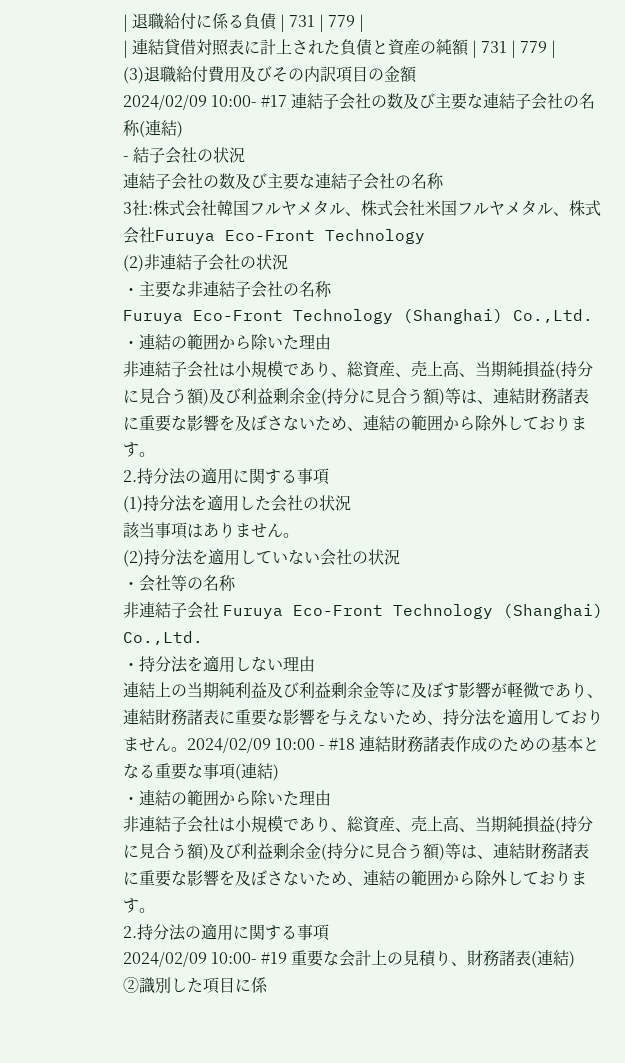| 退職給付に係る負債 | 731 | 779 |
| 連結貸借対照表に計上された負債と資産の純額 | 731 | 779 |
(3)退職給付費用及びその内訳項目の金額
2024/02/09 10:00- #17 連結子会社の数及び主要な連結子会社の名称(連結)
- 結子会社の状況
連結子会社の数及び主要な連結子会社の名称
3社:株式会社韓国フルヤメタル、株式会社米国フルヤメタル、株式会社Furuya Eco-Front Technology
(2)非連結子会社の状況
・主要な非連結子会社の名称
Furuya Eco-Front Technology (Shanghai) Co.,Ltd.
・連結の範囲から除いた理由
非連結子会社は小規模であり、総資産、売上高、当期純損益(持分に見合う額)及び利益剰余金(持分に見合う額)等は、連結財務諸表に重要な影響を及ぼさないため、連結の範囲から除外しております。
2.持分法の適用に関する事項
(1)持分法を適用した会社の状況
該当事項はありません。
(2)持分法を適用していない会社の状況
・会社等の名称
非連結子会社 Furuya Eco-Front Technology (Shanghai) Co.,Ltd.
・持分法を適用しない理由
連結上の当期純利益及び利益剰余金等に及ぼす影響が軽微であり、連結財務諸表に重要な影響を与えないため、持分法を適用しておりません。2024/02/09 10:00 - #18 連結財務諸表作成のための基本となる重要な事項(連結)
・連結の範囲から除いた理由
非連結子会社は小規模であり、総資産、売上高、当期純損益(持分に見合う額)及び利益剰余金(持分に見合う額)等は、連結財務諸表に重要な影響を及ぼさないため、連結の範囲から除外しております。
2.持分法の適用に関する事項
2024/02/09 10:00- #19 重要な会計上の見積り、財務諸表(連結)
②識別した項目に係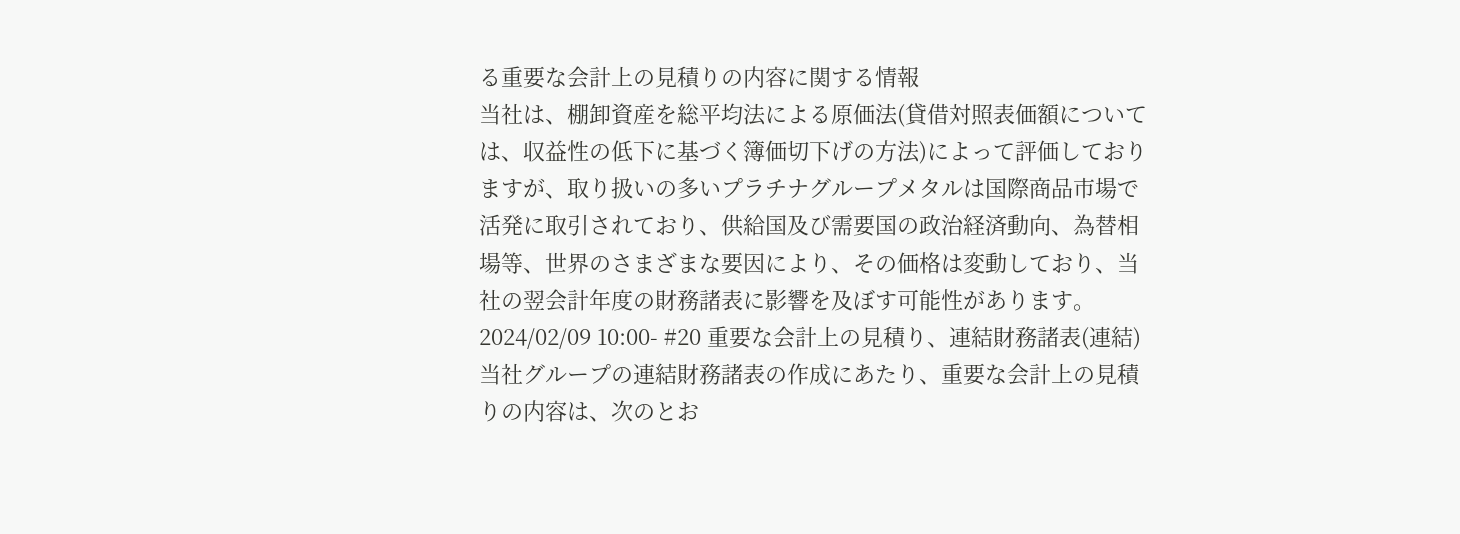る重要な会計上の見積りの内容に関する情報
当社は、棚卸資産を総平均法による原価法(貸借対照表価額については、収益性の低下に基づく簿価切下げの方法)によって評価しておりますが、取り扱いの多いプラチナグループメタルは国際商品市場で活発に取引されており、供給国及び需要国の政治経済動向、為替相場等、世界のさまざまな要因により、その価格は変動しており、当社の翌会計年度の財務諸表に影響を及ぼす可能性があります。
2024/02/09 10:00- #20 重要な会計上の見積り、連結財務諸表(連結)
当社グループの連結財務諸表の作成にあたり、重要な会計上の見積りの内容は、次のとお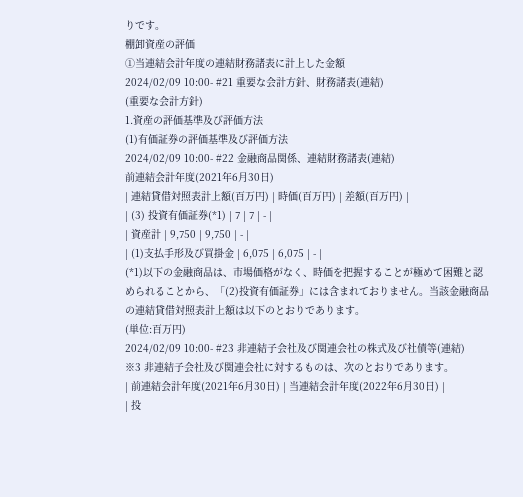りです。
棚卸資産の評価
①当連結会計年度の連結財務諸表に計上した金額
2024/02/09 10:00- #21 重要な会計方針、財務諸表(連結)
(重要な会計方針)
1.資産の評価基準及び評価方法
(1)有価証券の評価基準及び評価方法
2024/02/09 10:00- #22 金融商品関係、連結財務諸表(連結)
前連結会計年度(2021年6月30日)
| 連結貸借対照表計上額(百万円) | 時価(百万円) | 差額(百万円) |
| (3) 投資有価証券(*1) | 7 | 7 | - |
| 資産計 | 9,750 | 9,750 | - |
| (1)支払手形及び買掛金 | 6,075 | 6,075 | - |
(*1)以下の金融商品は、市場価格がなく、時価を把握することが極めて困難と認められることから、「(2)投資有価証券」には含まれておりません。当該金融商品の連結貸借対照表計上額は以下のとおりであります。
(単位:百万円)
2024/02/09 10:00- #23 非連結子会社及び関連会社の株式及び社債等(連結)
※3 非連結子会社及び関連会社に対するものは、次のとおりであります。
| 前連結会計年度(2021年6月30日) | 当連結会計年度(2022年6月30日) |
| 投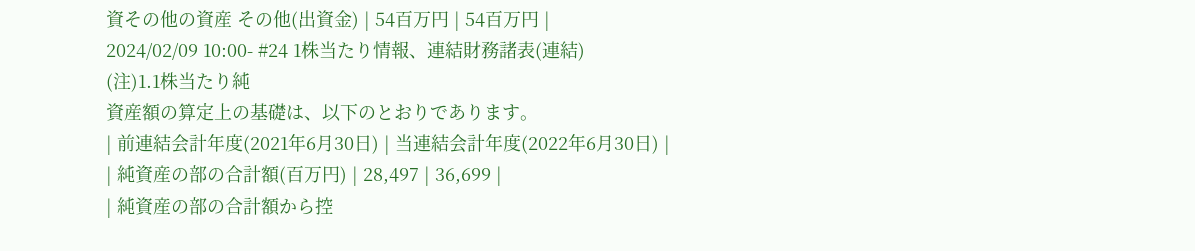資その他の資産 その他(出資金) | 54百万円 | 54百万円 |
2024/02/09 10:00- #24 1株当たり情報、連結財務諸表(連結)
(注)1.1株当たり純
資産額の算定上の基礎は、以下のとおりであります。
| 前連結会計年度(2021年6月30日) | 当連結会計年度(2022年6月30日) |
| 純資産の部の合計額(百万円) | 28,497 | 36,699 |
| 純資産の部の合計額から控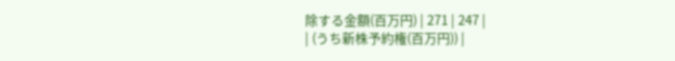除する金額(百万円) | 271 | 247 |
| (うち新株予約権(百万円)) |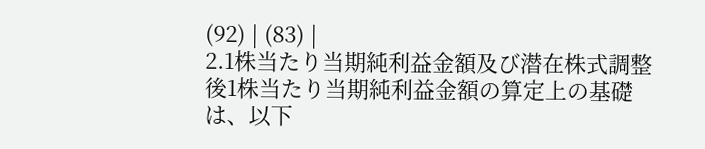(92) | (83) |
2.1株当たり当期純利益金額及び潜在株式調整後1株当たり当期純利益金額の算定上の基礎は、以下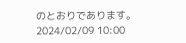のとおりであります。
2024/02/09 10:00